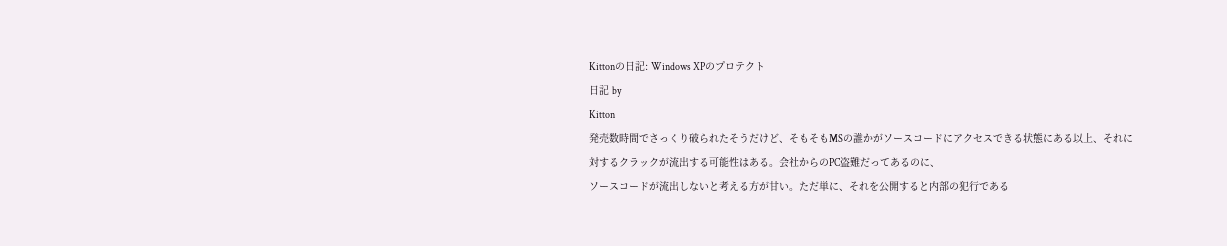Kittonの日記: Windows XPのプロテクト
日記 by
Kitton
発売数時間でさっくり破られたそうだけど、そもそもMSの誰かがソースコードにアクセスできる状態にある以上、それに対するクラックが流出する可能性はある。会社からのPC盗難だってあるのに、
ソースコードが流出しないと考える方が甘い。ただ単に、それを公開すると内部の犯行である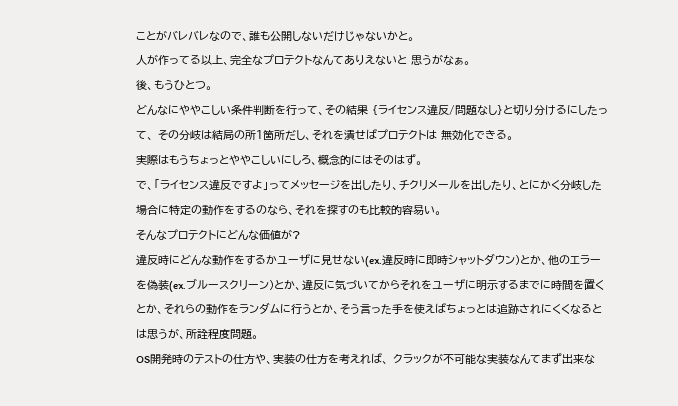ことがバレバレなので、誰も公開しないだけじゃないかと。
人が作ってる以上、完全なプロテクトなんてありえないと 思うがなぁ。
後、もうひとつ。
どんなにややこしい条件判断を行って、その結果 {ライセンス違反/問題なし}と切り分けるにしたって、 その分岐は結局の所1箇所だし、それを潰せばプロテクトは 無効化できる。
実際はもうちょっとややこしいにしろ、概念的にはそのはず。
で、「ライセンス違反ですよ」ってメッセージを出したり、チクリメールを出したり、とにかく分岐した場合に特定の動作をするのなら、それを探すのも比較的容易い。
そんなプロテクトにどんな価値が?
違反時にどんな動作をするかユーザに見せない(ex.違反時に即時シャットダウン)とか、他のエラーを偽装(ex.ブルースクリーン)とか、違反に気づいてからそれをユーザに明示するまでに時間を置くとか、それらの動作をランダムに行うとか、そう言った手を使えばちょっとは追跡されにくくなるとは思うが、所詮程度問題。
OS開発時のテストの仕方や、実装の仕方を考えれば、 クラックが不可能な実装なんてまず出来な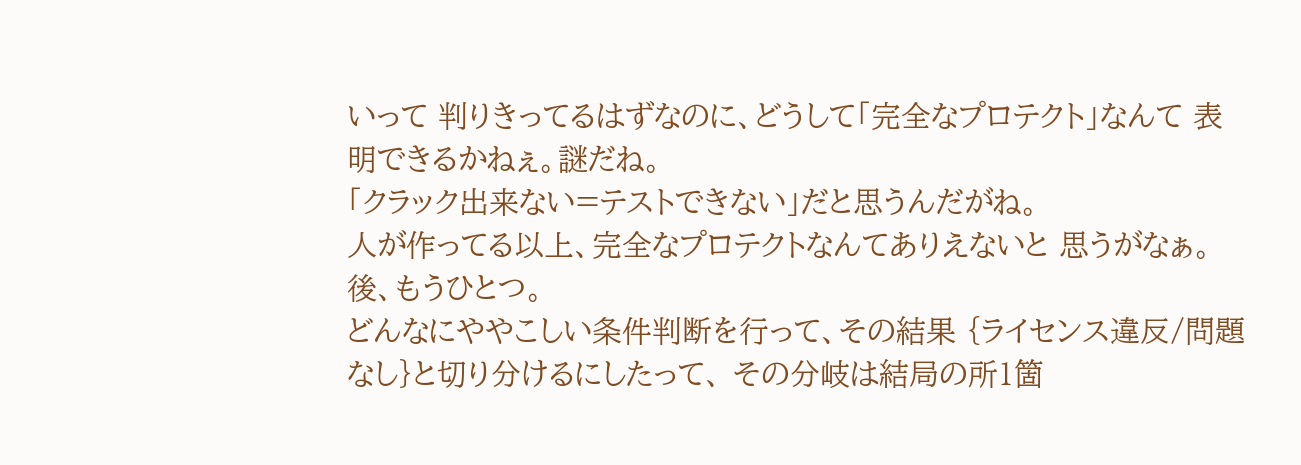いって 判りきってるはずなのに、どうして「完全なプロテクト」なんて 表明できるかねぇ。謎だね。
「クラック出来ない=テストできない」だと思うんだがね。
人が作ってる以上、完全なプロテクトなんてありえないと 思うがなぁ。
後、もうひとつ。
どんなにややこしい条件判断を行って、その結果 {ライセンス違反/問題なし}と切り分けるにしたって、 その分岐は結局の所1箇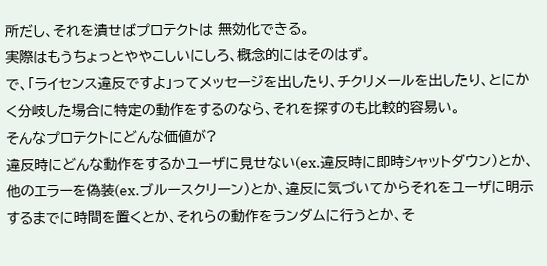所だし、それを潰せばプロテクトは 無効化できる。
実際はもうちょっとややこしいにしろ、概念的にはそのはず。
で、「ライセンス違反ですよ」ってメッセージを出したり、チクリメールを出したり、とにかく分岐した場合に特定の動作をするのなら、それを探すのも比較的容易い。
そんなプロテクトにどんな価値が?
違反時にどんな動作をするかユーザに見せない(ex.違反時に即時シャットダウン)とか、他のエラーを偽装(ex.ブルースクリーン)とか、違反に気づいてからそれをユーザに明示するまでに時間を置くとか、それらの動作をランダムに行うとか、そ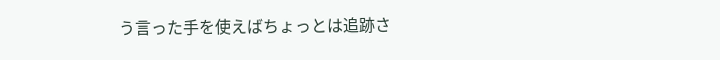う言った手を使えばちょっとは追跡さ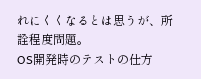れにくくなるとは思うが、所詮程度問題。
OS開発時のテストの仕方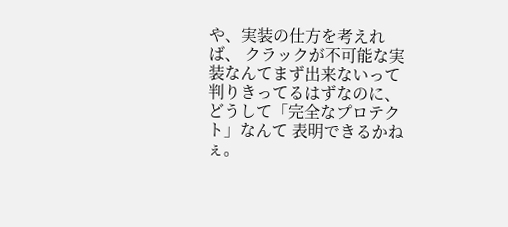や、実装の仕方を考えれば、 クラックが不可能な実装なんてまず出来ないって 判りきってるはずなのに、どうして「完全なプロテクト」なんて 表明できるかねぇ。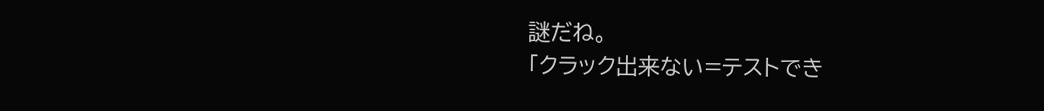謎だね。
「クラック出来ない=テストでき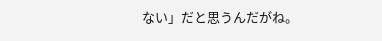ない」だと思うんだがね。